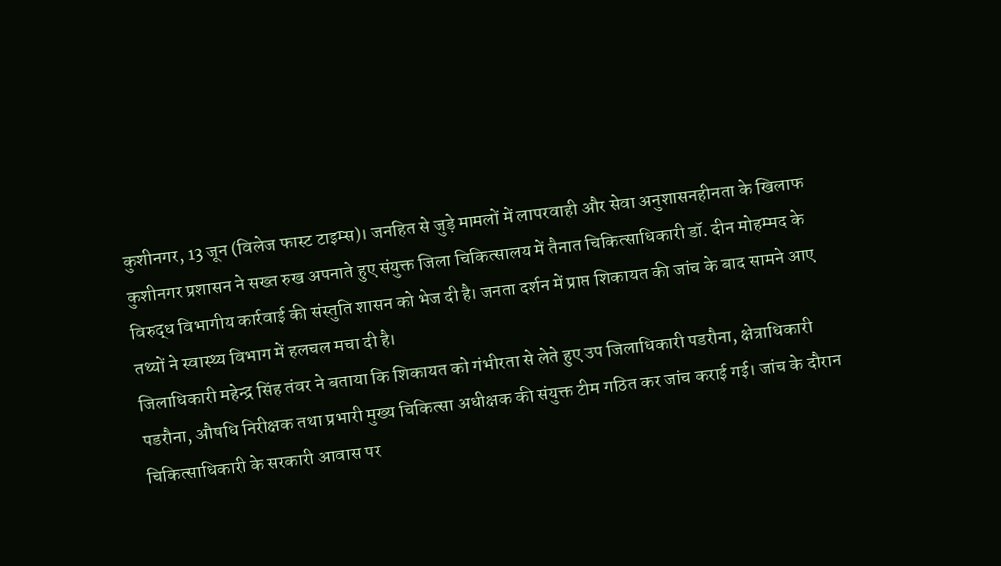कुशीनगर, 13 जून (विलेज फास्ट टाइम्स)। जनहित से जुड़े मामलों में लापरवाही और सेवा अनुशासनहीनता के खिलाफ कुशीनगर प्रशासन ने सख्त रुख अपनाते हुए संयुक्त जिला चिकित्सालय में तैनात चिकित्साधिकारी डॉ. दीन मोहम्मद के विरुद्ध विभागीय कार्रवाई की संस्तुति शासन को भेज दी है। जनता दर्शन में प्राप्त शिकायत की जांच के बाद सामने आए तथ्यों ने स्वास्थ्य विभाग में हलचल मचा दी है।
जिलाधिकारी महेन्द्र सिंह तंवर ने बताया कि शिकायत को गंभीरता से लेते हुए उप जिलाधिकारी पडरौना, क्षेत्राधिकारी पडरौना, औषधि निरीक्षक तथा प्रभारी मुख्य चिकित्सा अधीक्षक की संयुक्त टीम गठित कर जांच कराई गई। जांच के दौरान चिकित्साधिकारी के सरकारी आवास पर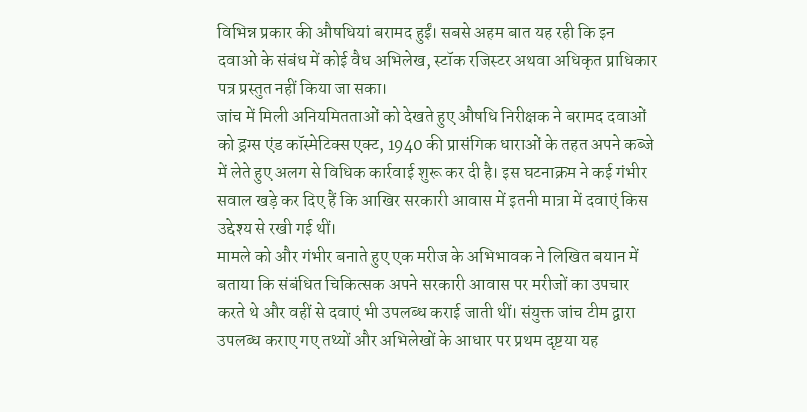विभिन्न प्रकार की औषधियां बरामद हुईं। सबसे अहम बात यह रही कि इन दवाओं के संबंध में कोई वैध अभिलेख, स्टॉक रजिस्टर अथवा अधिकृत प्राधिकार पत्र प्रस्तुत नहीं किया जा सका।
जांच में मिली अनियमितताओं को देखते हुए औषधि निरीक्षक ने बरामद दवाओं को ड्रग्स एंड कॉस्मेटिक्स एक्ट, 1940 की प्रासंगिक धाराओं के तहत अपने कब्जे में लेते हुए अलग से विधिक कार्रवाई शुरू कर दी है। इस घटनाक्रम ने कई गंभीर सवाल खड़े कर दिए हैं कि आखिर सरकारी आवास में इतनी मात्रा में दवाएं किस उद्देश्य से रखी गई थीं।
मामले को और गंभीर बनाते हुए एक मरीज के अभिभावक ने लिखित बयान में बताया कि संबंधित चिकित्सक अपने सरकारी आवास पर मरीजों का उपचार करते थे और वहीं से दवाएं भी उपलब्ध कराई जाती थीं। संयुक्त जांच टीम द्वारा उपलब्ध कराए गए तथ्यों और अभिलेखों के आधार पर प्रथम दृष्टया यह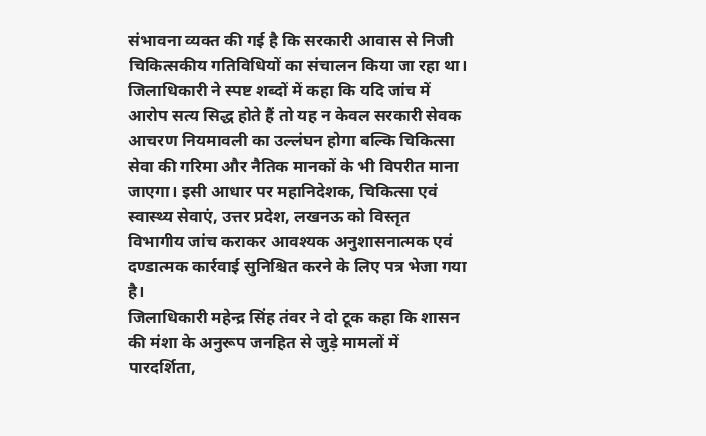संभावना व्यक्त की गई है कि सरकारी आवास से निजी चिकित्सकीय गतिविधियों का संचालन किया जा रहा था।
जिलाधिकारी ने स्पष्ट शब्दों में कहा कि यदि जांच में आरोप सत्य सिद्ध होते हैं तो यह न केवल सरकारी सेवक आचरण नियमावली का उल्लंघन होगा बल्कि चिकित्सा सेवा की गरिमा और नैतिक मानकों के भी विपरीत माना जाएगा। इसी आधार पर महानिदेशक, चिकित्सा एवं स्वास्थ्य सेवाएं, उत्तर प्रदेश, लखनऊ को विस्तृत विभागीय जांच कराकर आवश्यक अनुशासनात्मक एवं दण्डात्मक कार्रवाई सुनिश्चित करने के लिए पत्र भेजा गया है।
जिलाधिकारी महेन्द्र सिंह तंवर ने दो टूक कहा कि शासन की मंशा के अनुरूप जनहित से जुड़े मामलों में पारदर्शिता,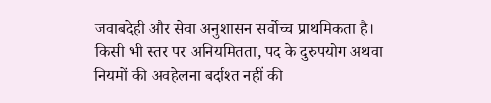जवाबदेही और सेवा अनुशासन सर्वोच्च प्राथमिकता है। किसी भी स्तर पर अनियमितता, पद के दुरुपयोग अथवा नियमों की अवहेलना बर्दाश्त नहीं की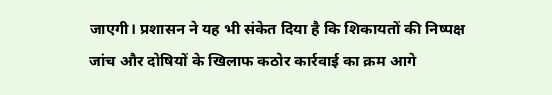जाएगी। प्रशासन ने यह भी संकेत दिया है कि शिकायतों की निष्पक्ष जांच और दोषियों के खिलाफ कठोर कार्रवाई का क्रम आगे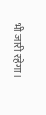भी जारी रहेगा।